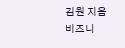김원 지음
비즈니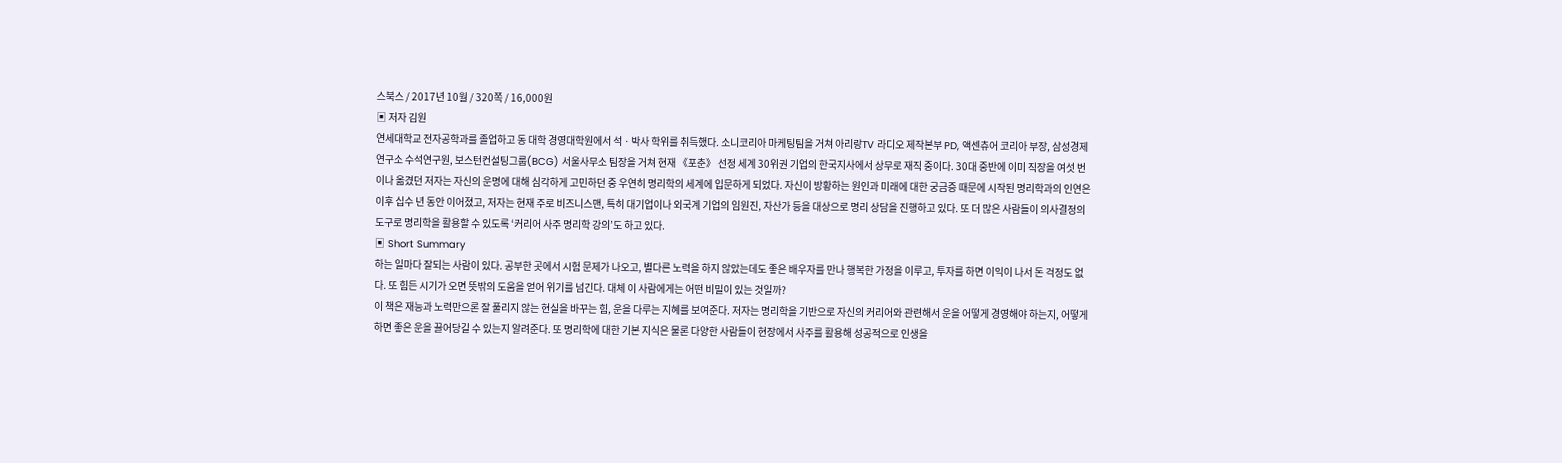스북스 / 2017년 10월 / 320쪽 / 16,000원
▣ 저자 김원
연세대학교 전자공학과를 졸업하고 동 대학 경영대학원에서 석ㆍ박사 학위를 취득했다. 소니코리아 마케팅팀을 거쳐 아리랑TV 라디오 제작본부 PD, 액센츄어 코리아 부장, 삼성경제연구소 수석연구원, 보스턴컨설팅그룹(BCG) 서울사무소 팀장을 거쳐 현재 《포춘》 선정 세계 30위권 기업의 한국지사에서 상무로 재직 중이다. 30대 중반에 이미 직장을 여섯 번이나 옮겼던 저자는 자신의 운명에 대해 심각하게 고민하던 중 우연히 명리학의 세계에 입문하게 되었다. 자신이 방황하는 원인과 미래에 대한 궁금증 때문에 시작된 명리학과의 인연은 이후 십수 년 동안 이어졌고, 저자는 현재 주로 비즈니스맨, 특히 대기업이나 외국계 기업의 임원진, 자산가 등을 대상으로 명리 상담을 진행하고 있다. 또 더 많은 사람들이 의사결정의 도구로 명리학을 활용할 수 있도록 ‘커리어 사주 명리학 강의’도 하고 있다.
▣ Short Summary
하는 일마다 잘되는 사람이 있다. 공부한 곳에서 시험 문제가 나오고, 별다른 노력을 하지 않았는데도 좋은 배우자를 만나 행복한 가정을 이루고, 투자를 하면 이익이 나서 돈 걱정도 없다. 또 힘든 시기가 오면 뜻밖의 도움을 얻어 위기를 넘긴다. 대체 이 사람에게는 어떤 비밀이 있는 것일까?
이 책은 재능과 노력만으론 잘 풀리지 않는 현실을 바꾸는 힘, 운을 다루는 지혜를 보여준다. 저자는 명리학을 기반으로 자신의 커리어와 관련해서 운을 어떻게 경영해야 하는지, 어떻게 하면 좋은 운을 끌어당길 수 있는지 알려준다. 또 명리학에 대한 기본 지식은 물론 다양한 사람들이 현장에서 사주를 활용해 성공적으로 인생을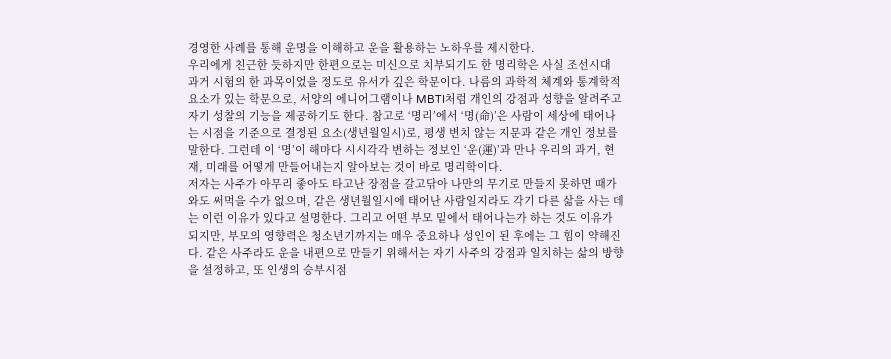경영한 사례를 통해 운명을 이해하고 운을 활용하는 노하우를 제시한다.
우리에게 친근한 듯하지만 한편으로는 미신으로 치부되기도 한 명리학은 사실 조선시대 과거 시험의 한 과목이었을 정도로 유서가 깊은 학문이다. 나름의 과학적 체계와 통계학적 요소가 있는 학문으로, 서양의 에니어그램이나 MBTI처럼 개인의 강점과 성향을 알려주고 자기 성찰의 기능을 제공하기도 한다. 참고로 ‘명리’에서 ‘명(命)’은 사람이 세상에 태어나는 시점을 기준으로 결정된 요소(생년월일시)로, 평생 변치 않는 지문과 같은 개인 정보를 말한다. 그런데 이 ‘명’이 해마다 시시각각 변하는 정보인 ‘운(運)’과 만나 우리의 과거, 현재, 미래를 어떻게 만들어내는지 알아보는 것이 바로 명리학이다.
저자는 사주가 아무리 좋아도 타고난 장점을 갈고닦아 나만의 무기로 만들지 못하면 때가 와도 써먹을 수가 없으며, 같은 생년월일시에 태어난 사람일지라도 각기 다른 삶을 사는 데는 이런 이유가 있다고 설명한다. 그리고 어떤 부모 밑에서 태어나는가 하는 것도 이유가 되지만, 부모의 영향력은 청소년기까지는 매우 중요하나 성인이 된 후에는 그 힘이 약해진다. 같은 사주라도 운을 내편으로 만들기 위해서는 자기 사주의 강점과 일치하는 삶의 방향을 설정하고, 또 인생의 승부시점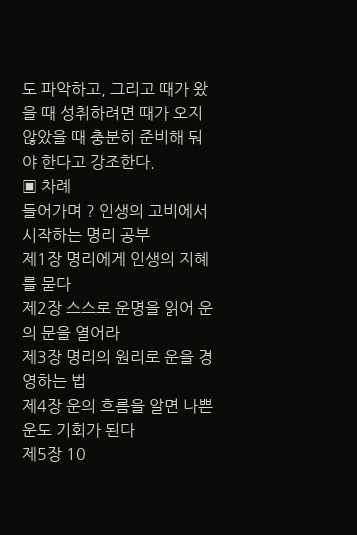도 파악하고, 그리고 때가 왔을 때 성취하려면 때가 오지 않았을 때 충분히 준비해 둬야 한다고 강조한다.
▣ 차례
들어가며 ? 인생의 고비에서 시작하는 명리 공부
제1장 명리에게 인생의 지혜를 묻다
제2장 스스로 운명을 읽어 운의 문을 열어라
제3장 명리의 원리로 운을 경영하는 법
제4장 운의 흐름을 알면 나쁜 운도 기회가 된다
제5장 10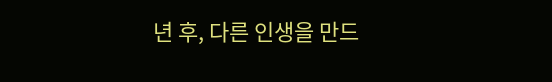년 후, 다른 인생을 만드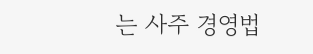는 사주 경영법